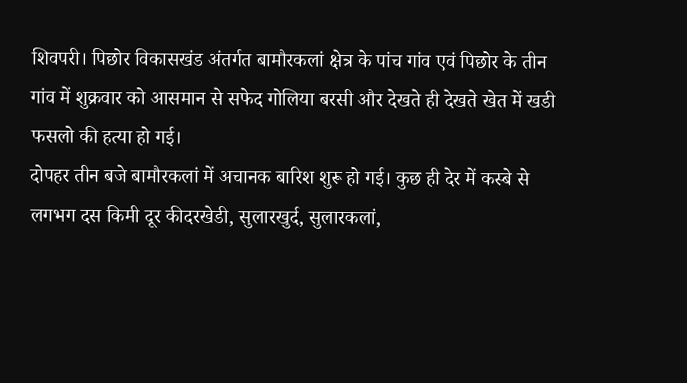शिवपरी। पिछोर विकासखंड अंतर्गत बामौरकलां क्षेत्र के पांच गांव एवं पिछोर के तीन गांव में शुक्रवार को आसमान से सफेद गोलिया बरसी और देखते ही देखते खेत में खडी फसलो की हत्या हो गई।
दोपहर तीन बजे बामौरकलां में अचानक बारिश शुरू हो गई। कुछ ही देर में कस्बे से लगभग दस किमी दूर कीदरखेडी, सुलारखुर्द, सुलारकलां,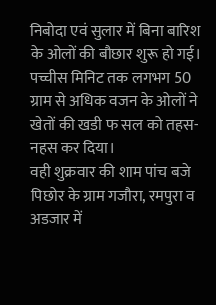निबोदा एवं सुलार में बिना बारिश के ओलों की बौछार शुरू हो गई। पच्चीस मिनिट तक लगभग 50 ग्राम से अधिक वजन के ओलों ने खेतों की खडी फ सल को तहस-नहस कर दिया।
वही शुक्रवार की शाम पांच बजे पिछोर के ग्राम गजौरा, रमपुरा व अडजार में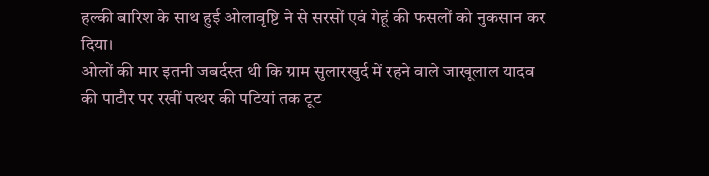हल्की बारिश के साथ हुई ओलावृष्टि ने से सरसों एवं गेहूं की फसलों को नुकसान कर दिया।
ओलों की मार इतनी जबर्दस्त थी कि ग्राम सुलारखुर्द में रहने वाले जाखूलाल यादव की पाटौर पर रखीं पत्थर की पटियां तक टूट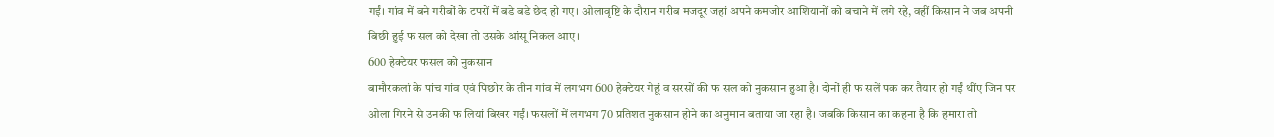गईं। गांव में बने गरीबों के टपरों में बडे बडे छेद हो गए। ओलावृष्टि के दौरान गरीब मजदूर जहां अपने कमजोर आशियानों को बचाने में लगे रहे, वहीं किसान ने जब अपनी बिछी हुई फ सल को देखा तो उसके आंसू निकल आए।
600 हेक्टेयर फसल को नुकसान
बामौरकलां के पांच गांव एवं पिछोर के तीन गांव में लगभग 600 हेक्टेयर गेहूं व सरसों की फ सल को नुकसान हुआ है। दोनों ही फ सलें पक कर तैयार हो गईं थींए जिन पर ओला गिरने से उनकी फ लियां बिखर गईं। फसलों में लगभग 70 प्रतिशत नुकसान होने का अनुमान बताया जा रहा है। जबकि किसान का कहना है कि हमारा तो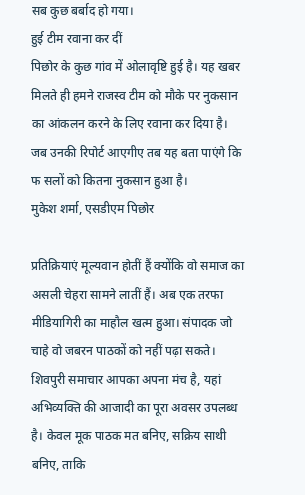सब कुछ बर्बाद हो गया।
हुई टीम रवाना कर दीं
पिछोर के कुछ गांव में ओलावृष्टि हुई है। यह खबर मिलते ही हमने राजस्व टीम को मौके पर नुकसान का आंकलन करने के लिए रवाना कर दिया है। जब उनकी रिपोर्ट आएगीए तब यह बता पाएंगे कि फ सलों को कितना नुकसान हुआ है।
मुकेश शर्मा, एसडीएम पिछोर

प्रतिक्रियाएं मूल्यवान होतीं हैं क्योंकि वो समाज का असली चेहरा सामने लातीं हैं। अब एक तरफा मीडियागिरी का माहौल खत्म हुआ। संपादक जो चाहे वो जबरन पाठकों को नहीं पढ़ा सकते। शिवपुरी समाचार आपका अपना मंच है, यहां अभिव्यक्ति की आजादी का पूरा अवसर उपलब्ध है। केवल मूक पाठक मत बनिए, सक्रिय साथी बनिए, ताकि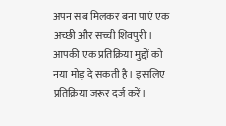अपन सब मिलकर बना पाएं एक अच्छी और सच्ची शिवपुरी। आपकी एक प्रतिक्रिया मुद्दों को नया मोड़ दे सकती है। इसलिए प्रतिक्रिया जरूर दर्ज करें।